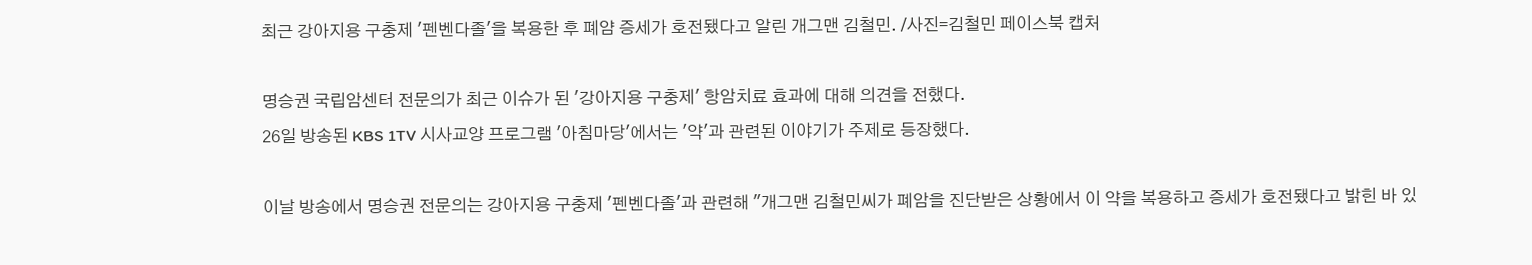최근 강아지용 구충제 '펜벤다졸'을 복용한 후 폐얌 증세가 호전됐다고 알린 개그맨 김철민. /사진=김철민 페이스북 캡처

명승권 국립암센터 전문의가 최근 이슈가 된 '강아지용 구충제' 항암치료 효과에 대해 의견을 전했다.
26일 방송된 KBS 1TV 시사교양 프로그램 '아침마당'에서는 '약'과 관련된 이야기가 주제로 등장했다.

이날 방송에서 명승권 전문의는 강아지용 구충제 '펜벤다졸'과 관련해 "개그맨 김철민씨가 폐암을 진단받은 상황에서 이 약을 복용하고 증세가 호전됐다고 밝힌 바 있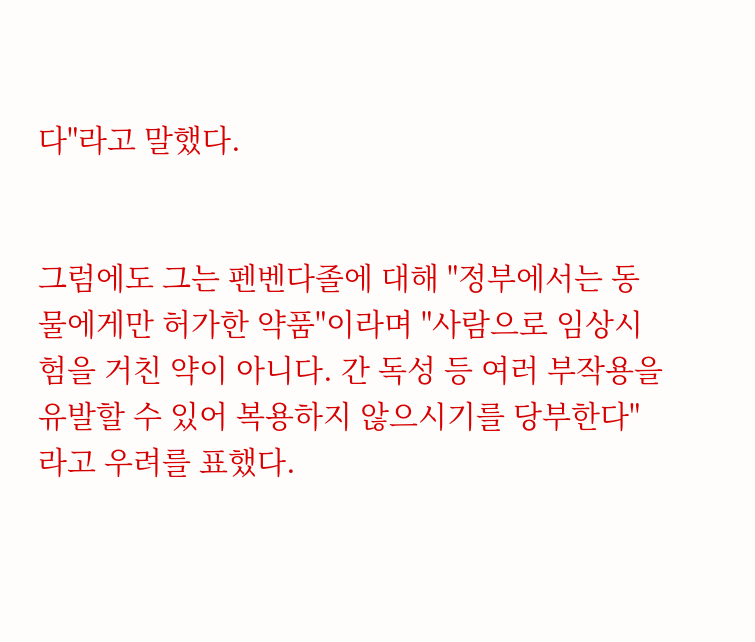다"라고 말했다.


그럼에도 그는 펜벤다졸에 대해 "정부에서는 동물에게만 허가한 약품"이라며 "사람으로 임상시험을 거친 약이 아니다. 간 독성 등 여러 부작용을 유발할 수 있어 복용하지 않으시기를 당부한다"라고 우려를 표했다.